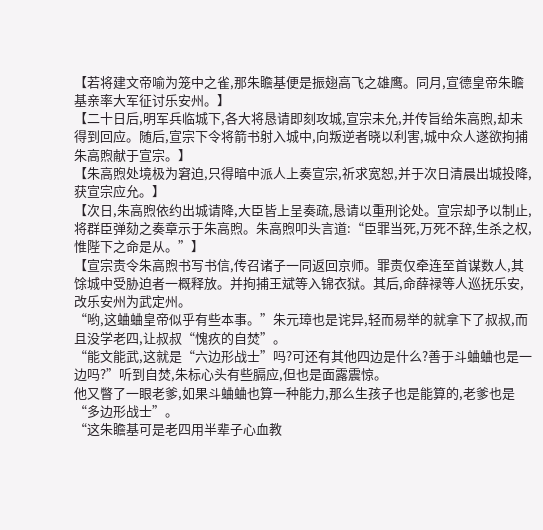【若将建文帝喻为笼中之雀,那朱瞻基便是振翅高飞之雄鹰。同月,宣德皇帝朱瞻基亲率大军征讨乐安州。】
【二十日后,明军兵临城下,各大将恳请即刻攻城,宣宗未允,并传旨给朱高煦,却未得到回应。随后,宣宗下令将箭书射入城中,向叛逆者晓以利害,城中众人遂欲拘捕朱高煦献于宣宗。】
【朱高煦处境极为窘迫,只得暗中派人上奏宣宗,祈求宽恕,并于次日清晨出城投降,获宣宗应允。】
【次日,朱高煦依约出城请降,大臣皆上呈奏疏,恳请以重刑论处。宣宗却予以制止,将群臣弹劾之奏章示于朱高煦。朱高煦叩头言道:“臣罪当死,万死不辞,生杀之权,惟陛下之命是从。”】
【宣宗责令朱高煦书写书信,传召诸子一同返回京师。罪责仅牵连至首谋数人,其馀城中受胁迫者一概释放。并拘捕王斌等入锦衣狱。其后,命薛禄等人巡抚乐安,改乐安州为武定州。
“哟,这蛐蛐皇帝似乎有些本事。”朱元璋也是诧异,轻而易举的就拿下了叔叔,而且没学老四,让叔叔“愧疚的自焚”。
“能文能武,这就是“六边形战士”吗?可还有其他四边是什么?善于斗蛐蛐也是一边吗?”听到自焚,朱标心头有些膈应,但也是面露震惊。
他又瞥了一眼老爹,如果斗蛐蛐也算一种能力,那么生孩子也是能算的,老爹也是“多边形战士”。
“这朱瞻基可是老四用半辈子心血教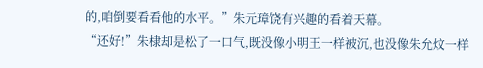的,咱倒要看看他的水平。”朱元璋饶有兴趣的看着天幕。
“还好!”朱棣却是松了一口气,既没像小明王一样被沉,也没像朱允炆一样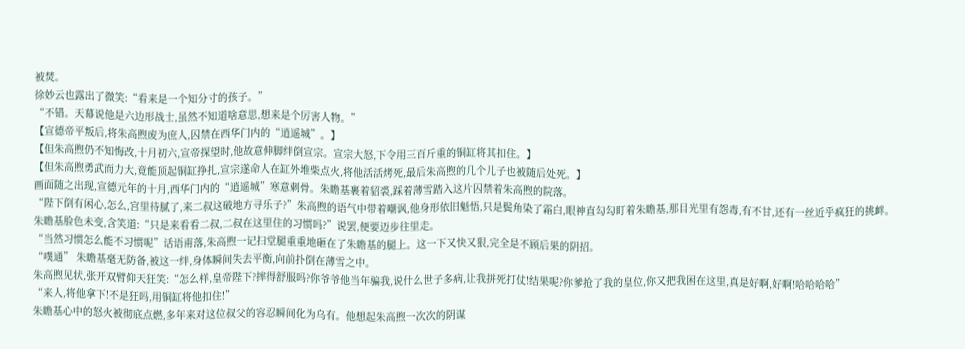被焚。
徐妙云也露出了微笑:“看来是一个知分寸的孩子。”
“不错。天幕说他是六边形战士,虽然不知道啥意思,想来是个厉害人物。”
【宣德帝平叛后,将朱高煦废为庶人,囚禁在西华门内的“逍遥城”。】
【但朱高煦仍不知悔改,十月初六,宣帝探望时,他故意伸脚绊倒宣宗。宣宗大怒,下令用三百斤重的铜缸将其扣住。】
【但朱高煦勇武而力大,竟能顶起铜缸挣扎,宣宗遂命人在缸外堆柴点火,将他活活烤死,最后朱高煦的几个儿子也被随后处死。】
画面随之出现,宣德元年的十月,西华门内的“逍遥城”寒意刺骨。朱瞻基裹着貂裘,踩着薄雪踏入这片囚禁着朱高煦的院落。
“陛下倒有闲心,怎么,宫里待腻了,来二叔这破地方寻乐子?”朱高煦的语气中带着嘲讽,他身形依旧魁悟,只是鬓角染了霜白,眼神直勾勾盯着朱瞻基,那目光里有怨毒,有不甘,还有一丝近乎疯狂的挑衅。
朱瞻基脸色未变,含笑道:“只是来看看二叔,二叔在这里住的习惯吗?”说罢,便要迈步往里走。
“当然习惯怎么能不习惯呢”话语甫落,朱高煦一记扫堂腿重重地砸在了朱瞻基的腿上。这一下又快又狠,完全是不顾后果的阴招。
“噗通” 朱瞻基毫无防备,被这一绊,身体瞬间失去平衡,向前扑倒在薄雪之中。
朱高煦见状,张开双臂仰天狂笑:“怎么样,皇帝陛下?摔得舒服吗?你爷爷他当年骗我,说什么世子多病,让我拼死打仗!结果呢?你爹抢了我的皇位,你又把我困在这里,真是好啊,好啊!哈哈哈哈”
“来人,将他拿下!不是狂吗,用铜缸将他扣住!”
朱瞻基心中的怒火被彻底点燃,多年来对这位叔父的容忍瞬间化为乌有。他想起朱高煦一次次的阴谋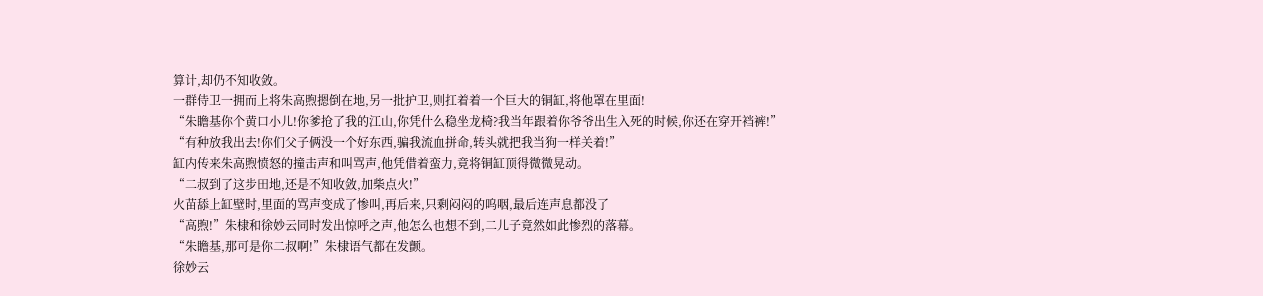算计,却仍不知收敛。
一群侍卫一拥而上将朱高煦摁倒在地,另一批护卫,则扛着着一个巨大的铜缸,将他罩在里面!
“朱瞻基你个黄口小儿!你爹抢了我的江山,你凭什么稳坐龙椅?我当年跟着你爷爷出生入死的时候,你还在穿开裆裤!”
“有种放我出去!你们父子俩没一个好东西,骗我流血拼命,转头就把我当狗一样关着!”
缸内传来朱高煦愤怒的撞击声和叫骂声,他凭借着蛮力,竟将铜缸顶得微微晃动。
“二叔到了这步田地,还是不知收敛,加柴点火!”
火苗舔上缸壁时,里面的骂声变成了惨叫,再后来,只剩闷闷的呜咽,最后连声息都没了
“高煦!”朱棣和徐妙云同时发出惊呼之声,他怎么也想不到,二儿子竟然如此惨烈的落幕。
“朱瞻基,那可是你二叔啊!”朱棣语气都在发颤。
徐妙云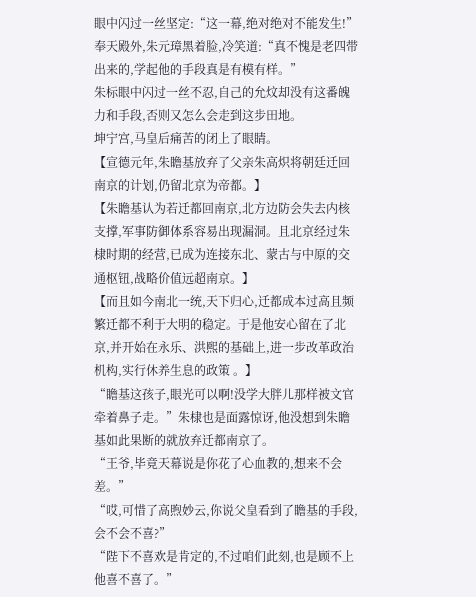眼中闪过一丝坚定:“这一幕,绝对绝对不能发生!”
奉天殿外,朱元璋黑着脸,冷笑道:“真不愧是老四带出来的,学起他的手段真是有模有样。”
朱标眼中闪过一丝不忍,自己的允炆却没有这番魄力和手段,否则又怎么会走到这步田地。
坤宁宫,马皇后痛苦的闭上了眼睛。
【宣德元年,朱瞻基放弃了父亲朱高炽将朝廷迁回南京的计划,仍留北京为帝都。】
【朱瞻基认为若迁都回南京,北方边防会失去内核支撑,军事防御体系容易出现漏洞。且北京经过朱棣时期的经营,已成为连接东北、蒙古与中原的交通枢钮,战略价值远超南京。】
【而且如今南北一统,天下归心,迁都成本过高且频繁迁都不利于大明的稳定。于是他安心留在了北京,并开始在永乐、洪熙的基础上,进一步改革政治机构,实行休养生息的政策 。】
“瞻基这孩子,眼光可以啊!没学大胖儿那样被文官牵着鼻子走。”朱棣也是面露惊讶,他没想到朱瞻基如此果断的就放弃迁都南京了。
“王爷,毕竟天幕说是你花了心血教的,想来不会差。”
“哎,可惜了高煦妙云,你说父皇看到了瞻基的手段,会不会不喜?”
“陛下不喜欢是肯定的,不过咱们此刻,也是顾不上他喜不喜了。”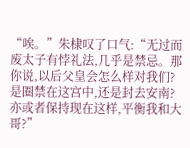“唉。”朱棣叹了口气:“无过而废太子有悖礼法,几乎是禁忌。那你说,以后父皇会怎么样对我们?是圈禁在这宫中,还是封去安南?亦或者保持现在这样,平衡我和大哥?”